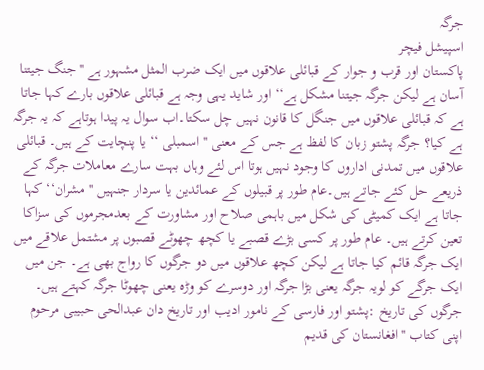جرگہ
اسپیشل فیچر
پاکستان اور قرب و جوار کے قبائلی علاقوں میں ایک ضرب المثل مشہور ہے ''جنگ جیتنا آسان ہے لیکن جرگہ جیتنا مشکل ہے‘‘ اور شاید یہی وجہ ہے قبائلی علاقوں بارے کہا جاتا ہے کہ قبائلی علاقوں میں جنگل کا قانون نہیں چل سکتا۔اب سوال یہ پیدا ہوتاہے کہ یہ جرگہ ہے کیا؟ جرگہ پشتو زبان کا لفظ ہے جس کے معنی '' اسمبلی ‘‘ یا پنچایت کے ہیں۔ قبائلی علاقوں میں تمدنی اداروں کا وجود نہیں ہوتا اس لئے وہاں بہت سارے معاملات جرگہ کے ذریعے حل کئے جاتے ہیں۔عام طور پر قبیلوں کے عمائدین یا سردار جنہیں '' مشران‘‘ کہا جاتا ہے ایک کمیٹی کی شکل میں باہمی صلاح اور مشاورت کے بعدمجرموں کی سزاکا تعین کرتے ہیں۔ عام طور پر کسی بڑے قصبے یا کچھ چھوٹے قصبوں پر مشتمل علاقے میں ایک جرگہ قائم کیا جاتا ہے لیکن کچھ علاقوں میں دو جرگوں کا رواج بھی ہے۔ جن میں ایک جرگے کو لویہ جرگہ یعنی بڑا جرگہ اور دوسرے کو وڑہ یعنی چھوٹا جرگہ کہتے ہیں۔
جرگوں کی تاریخ :پشتو اور فارسی کے نامور ادیب اور تاریخ دان عبدالحی حبیبی مرحوم اپنی کتاب ''افغانستان کی قدیم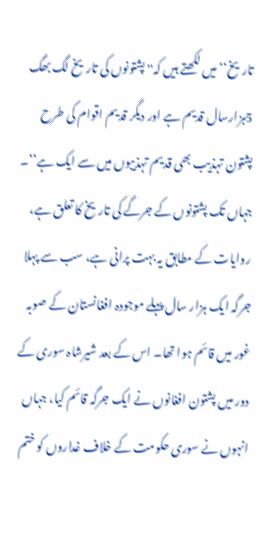تاریخ‘‘ میں لکھتے ہیں کہ'' پشتونوں کی تاریخ لگ بھگ 5ہزارسال قدیم ہے اور دیگر قدیم اقوام کی طرح پشتون تہذیب بھی قدیم تہذیبوں میں سے ایک ہے‘‘۔ جہاں تک پشتونوں کے جرگے کی تاریخ کا تعلق ہے، روایات کے مطابق یہ بہت پرانی ہے، سب سے پہلا جرگہ ایک ہزار سال پہلے موجودہ افغانستان کے صوبہ غور میں قائم ہوا تھا۔ اس کے بعد شیرشاہ سوری کے دور میں پشتون افغانوں نے ایک جرگہ قائم کیا، جہاں انہوں نے سوری حکومت کے خلاف غداروں کو ختم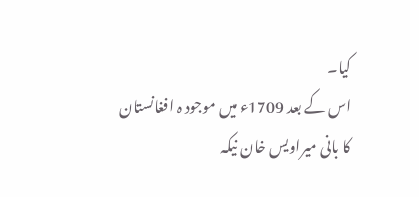کیا۔
اس کے بعد 1709ء میں موجود ہ افغانستان کا بانی میراویس خان نیکہ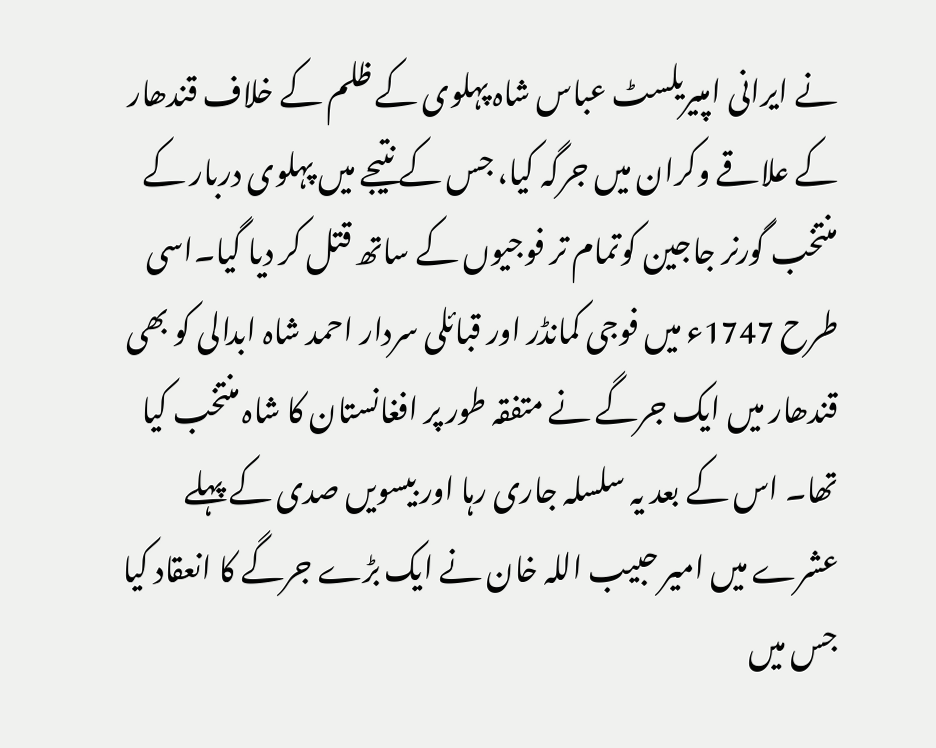نے ایرانی امپیریلسٹ عباس شاہ پہلوی کے ظلم کے خلاف قندھار کے علاقے وکران میں جرگہ کیا، جس کے نتیجے میں پہلوی دربار کے منتخب گورنر جاجین کوتمام تر فوجیوں کے ساتھ قتل کر دیا گیا۔اسی طرح 1747ء میں فوجی کمانڈر اور قبائلی سردار احمد شاہ ابدالی کو بھی قندھار میں ایک جرگے نے متفقہ طور پر افغانستان کا شاہ منتخب کیا تھا۔ اس کے بعد یہ سلسلہ جاری رہا اور بیسویں صدی کے پہلے عشرے میں امیر حبیب اللہ خان نے ایک بڑے جرگے کا انعقاد کیا جس میں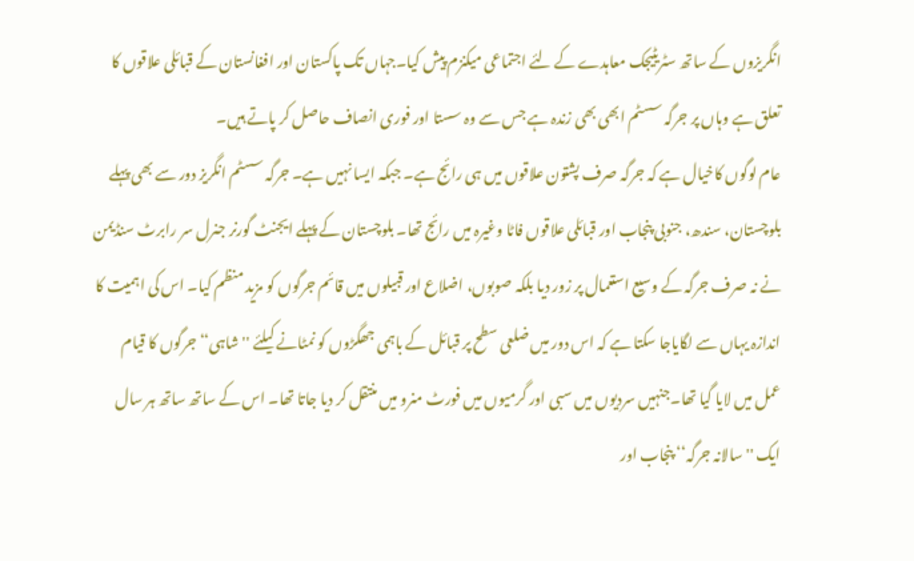انگریزوں کے ساتھ سٹریٹیجک معاہدے کے لئے اجتماعی میکنزم پیش کیا۔جہاں تک پاکستان اور افغانستان کے قبائلی علاقوں کا تعلق ہے وہاں پر جرگہ سسٹم ابھی بھی زندہ ہے جس سے وہ سستا اور فوری انصاف حاصل کر پاتے ہیں۔
عام لوگوں کاخیال ہے کہ جرگہ صرف پشتون علاقوں میں ہی رائج ہے۔ جبکہ ایسا نہیں ہے۔ جرگہ سسٹم انگریز دور سے بھی پہلے بلوچستان، سندھ، جنوبی پنجاب اور قبائلی علاقوں فاٹا وغیرہ میں رائج تھا۔ بلوچستان کے پہلے ایجنٹ گورنر جنرل سر رابرٹ سنڈیمن نے نہ صرف جرگہ کے وسیع استعمال پر زور دیا بلکہ صوبوں، اضلاع اور قبیلوں میں قائم جرگوں کو مزید منظم کیا۔ اس کی اہمیت کا اندازہ یہاں سے لگایاجا سکتا ہے کہ اس دور میں ضلعی سطح پر قبائل کے باہمی جھگڑوں کو نمٹانے کیلئے '' شاہی‘‘ جرگوں کا قیام عمل میں لایا گیا تھا۔جنہیں سردیوں میں سبی اور گرمیوں میں فورٹ منرو میں منتقل کر دیا جاتا تھا۔ اس کے ساتھ ساتھ ہر سال ایک ''سالانہ جرگہ‘‘ پنجاب اور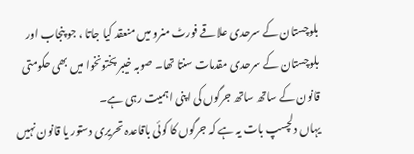بلوچستان کے سرحدی علاقے فورٹ منرو میں منعقد کیا جاتا ، جو پنجاب اور بلوچستان کے سرحدی مقدمات سنتا تھا۔ صوبہ خیبر پختونخوا میں بھی حکومتی قانون کے ساتھ ساتھ جرگوں کی اپنی اہمیت رہی ہے۔
یہاں دلچسپ بات یہ ہے کہ جرگوں کا کوئی باقاعدہ تحریری دستور یا قانون نہیں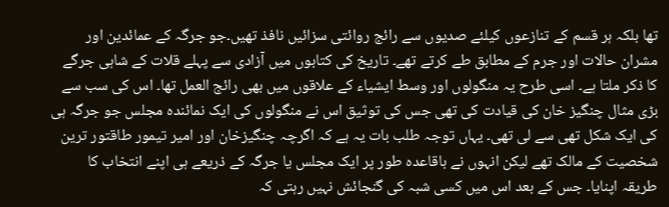تھا بلکہ ہر قسم کے تنازعوں کیلئے صدیوں سے رائج روائتی سزائیں نافذ تھیں۔جو جرگہ کے عمائدین اور مشران حالات اور جرم کے مطابق طے کرتے تھے۔ تاریخ کی کتابوں میں آزادی سے پہلے قلات کے شاہی جرگے کا ذکر ملتا ہے۔ اسی طرح یہ منگولوں اور وسط ایشیاء کے علاقوں میں بھی رائج العمل تھا۔ اس کی سب سے بڑی مثال چنگیز خان کی قیادت کی تھی جس کی توثیق اس نے منگولوں کی ایک نمائندہ مجلس جو جرگہ ہی کی ایک شکل تھی سے لی تھی۔ یہاں توجہ طلب بات یہ ہے کہ اگرچہ چنگیزخان اور امیر تیمور طاقتور ترین شخصیت کے مالک تھے لیکن انہوں نے باقاعدہ طور پر ایک مجلس یا جرگہ کے ذریعے ہی اپنے انتخاب کا طریقہ اپنایا۔ جس کے بعد اس میں کسی شبہ کی گنجائش نہیں رہتی کہ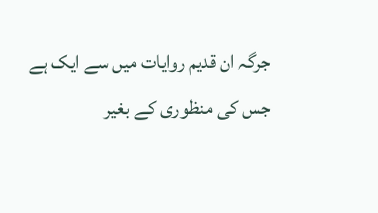جرگہ ان قدیم روایات میں سے ایک ہے جس کی منظوری کے بغیر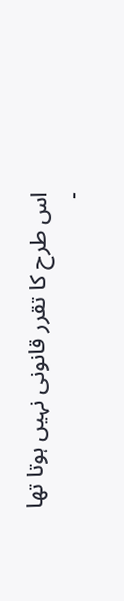اس طرح کا تقرر قانونی نہیں ہوتا تھا ۔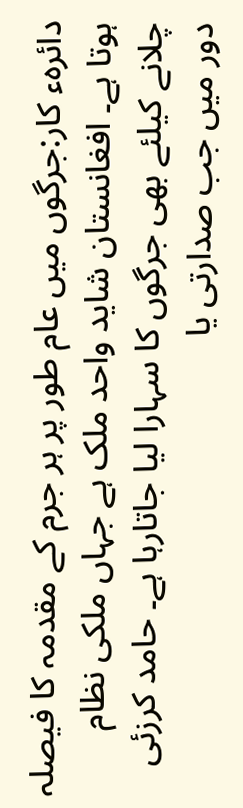دائرہء کار:جرگوں میں عام طور پر ہر جرم کے مقدمہ کا فیصلہ ہوتا ہے۔ افغانستان شاید واحد ملک ہے جہاں ملکی نظام چلانے کیلئے بھی جرگوں کا سہارا لیا جاتارہا ہے۔ حامد کرزئی دور میں جب صدارتی یا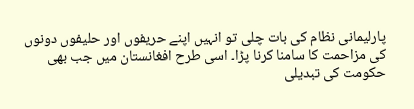پارلیمانی نظام کی بات چلی تو انہیں اپنے حریفوں اور حلیفوں دونوں کی مزاحمت کا سامنا کرنا پڑا۔ اسی طرح افغانستان میں جب بھی حکومت کی تبدیلی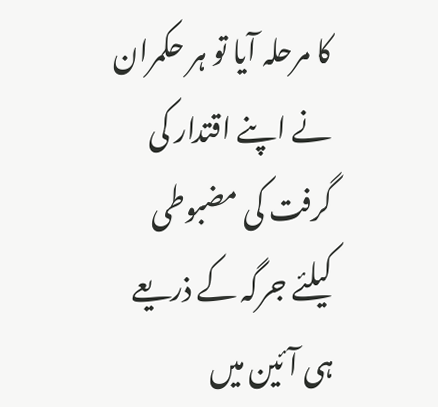کا مرحلہ آیا تو ہر حکمران نے اپنے اقتدار کی گرفت کی مضبوطی کیلئے جرگہ کے ذریعے ہی آئین میں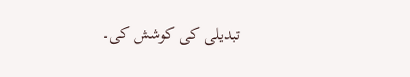تبدیلی کی کوشش کی۔